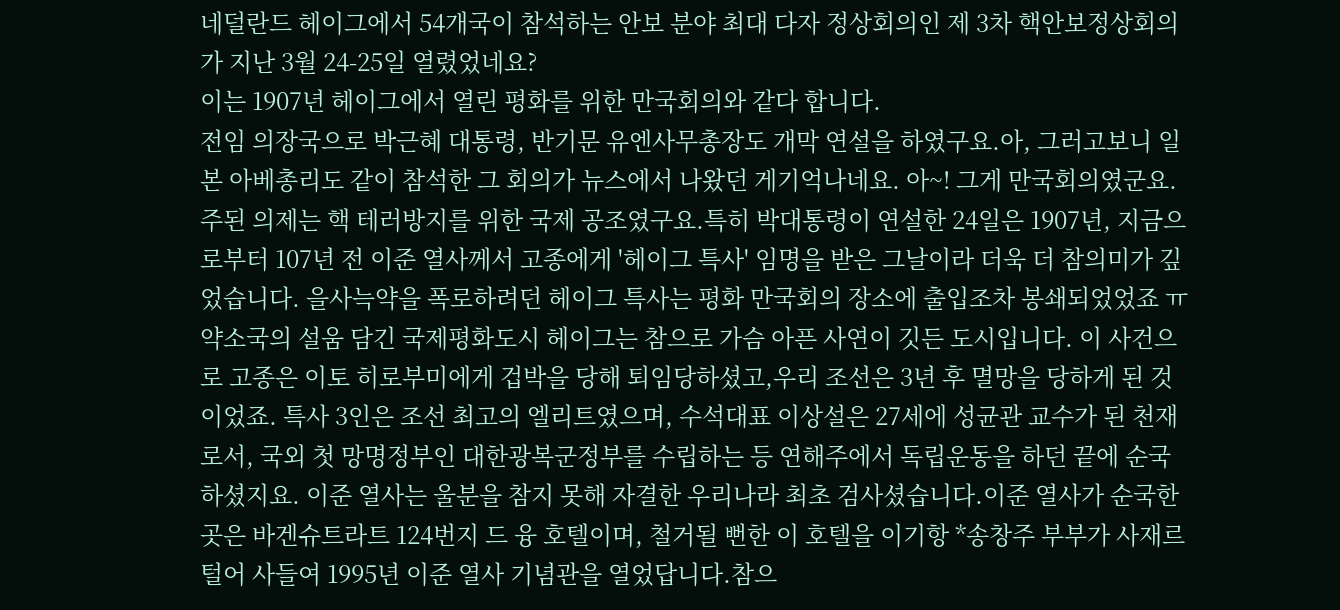네덜란드 헤이그에서 54개국이 참석하는 안보 분야 최대 다자 정상회의인 제 3차 핵안보정상회의가 지난 3월 24-25일 열렸었네요?
이는 1907년 헤이그에서 열린 평화를 위한 만국회의와 같다 합니다.
전임 의장국으로 박근혜 대통령, 반기문 유엔사무총장도 개막 연설을 하였구요.아, 그러고보니 일본 아베총리도 같이 참석한 그 회의가 뉴스에서 나왔던 게기억나네요. 아~! 그게 만국회의였군요. 주된 의제는 핵 테러방지를 위한 국제 공조였구요.특히 박대통령이 연설한 24일은 1907년, 지금으로부터 107년 전 이준 열사께서 고종에게 '헤이그 특사' 임명을 받은 그날이라 더욱 더 참의미가 깊었습니다. 을사늑약을 폭로하려던 헤이그 특사는 평화 만국회의 장소에 출입조차 봉쇄되었었죠 ㅠ약소국의 설움 담긴 국제평화도시 헤이그는 참으로 가슴 아픈 사연이 깃든 도시입니다. 이 사건으로 고종은 이토 히로부미에게 겁박을 당해 퇴임당하셨고,우리 조선은 3년 후 멸망을 당하게 된 것이었죠. 특사 3인은 조선 최고의 엘리트였으며, 수석대표 이상설은 27세에 성균관 교수가 된 천재로서, 국외 첫 망명정부인 대한광복군정부를 수립하는 등 연해주에서 독립운동을 하던 끝에 순국하셨지요. 이준 열사는 울분을 참지 못해 자결한 우리나라 최초 검사셨습니다.이준 열사가 순국한 곳은 바겐슈트라트 124번지 드 융 호텔이며, 철거될 뻔한 이 호텔을 이기항 *송창주 부부가 사재르 털어 사들여 1995년 이준 열사 기념관을 열었답니다.참으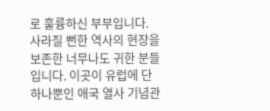로 훌륭하신 부부입니다. 사라질 뻔한 역사의 현장을 보존한 너무나도 귀한 분들입니다. 이곳이 유럽에 단 하나뿐인 애국 열사 기념관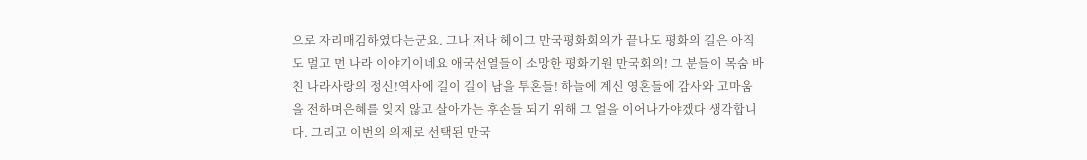으로 자리매김하였다는군요. 그나 저나 헤이그 만국평화회의가 끝나도 평화의 길은 아직도 멀고 먼 나라 이야기이네요 애국선열들이 소망한 평화기원 만국회의! 그 분들이 목숨 바친 나라사랑의 정신!역사에 길이 길이 남을 투혼들! 하늘에 계신 영혼들에 감사와 고마움을 전하며은혜를 잊지 않고 살아가는 후손들 되기 위해 그 얼을 이어나가야겠다 생각합니다. 그리고 이번의 의제로 선택된 만국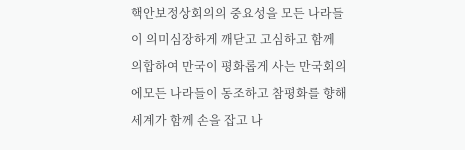핵안보정상회의의 중요성을 모든 나라들이 의미심장하게 깨닫고 고심하고 함께 의합하여 만국이 평화롭게 사는 만국회의에모든 나라들이 동조하고 참평화를 향해 세계가 함께 손을 잡고 나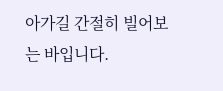아가길 간절히 빌어보는 바입니다.